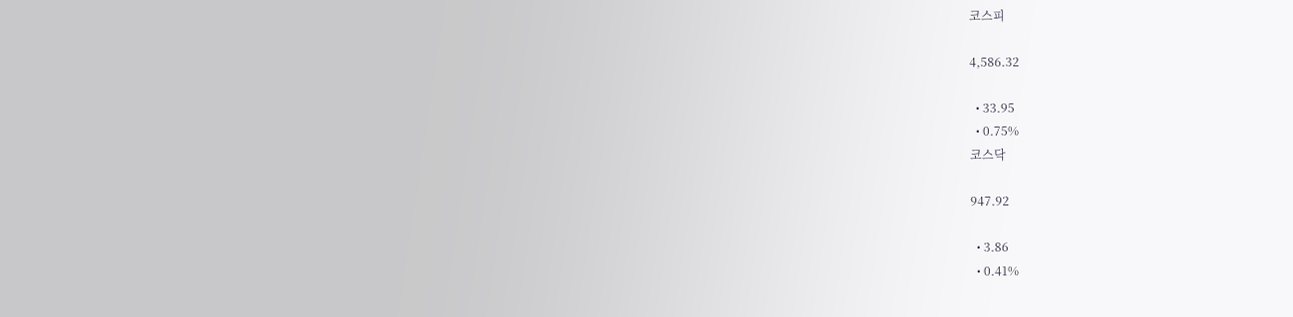코스피

4,586.32

  • 33.95
  • 0.75%
코스닥

947.92

  • 3.86
  • 0.41%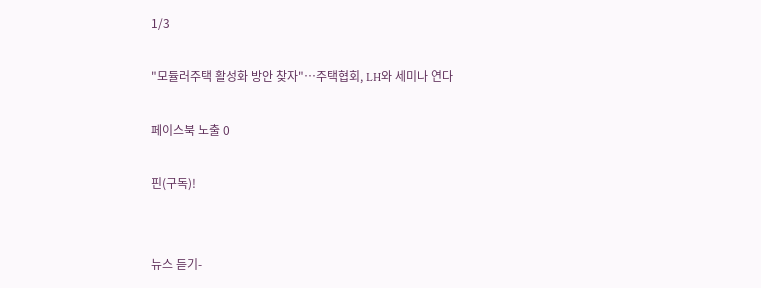1/3

"모듈러주택 활성화 방안 찾자"…주택협회, LH와 세미나 연다

페이스북 노출 0

핀(구독)!


뉴스 듣기-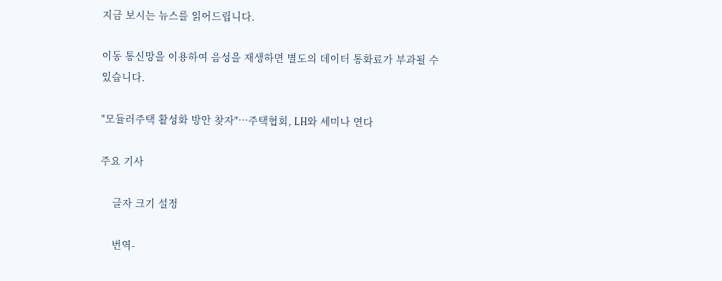지금 보시는 뉴스를 읽어드립니다.

이동 통신망을 이용하여 음성을 재생하면 별도의 데이터 통화료가 부과될 수 있습니다.

"모듈러주택 활성화 방안 찾자"…주택협회, LH와 세미나 연다

주요 기사

    글자 크기 설정

    번역-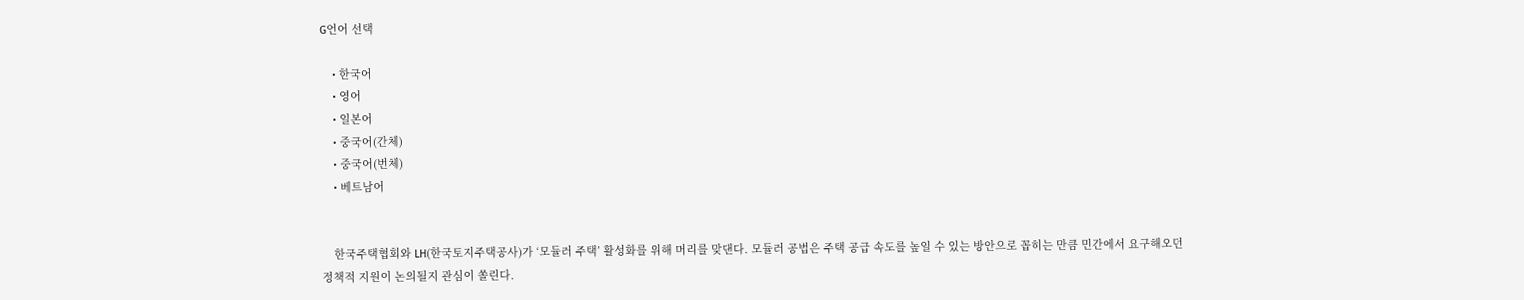G언어 선택

    • 한국어
    • 영어
    • 일본어
    • 중국어(간체)
    • 중국어(번체)
    • 베트남어


    한국주택협회와 LH(한국토지주택공사)가 ‘모듈러 주택’ 활성화를 위해 머리를 맞댄다. 모듈러 공법은 주택 공급 속도를 높일 수 있는 방안으로 꼽히는 만큼 민간에서 요구해오던 정책적 지원이 논의될지 관심이 쏠린다.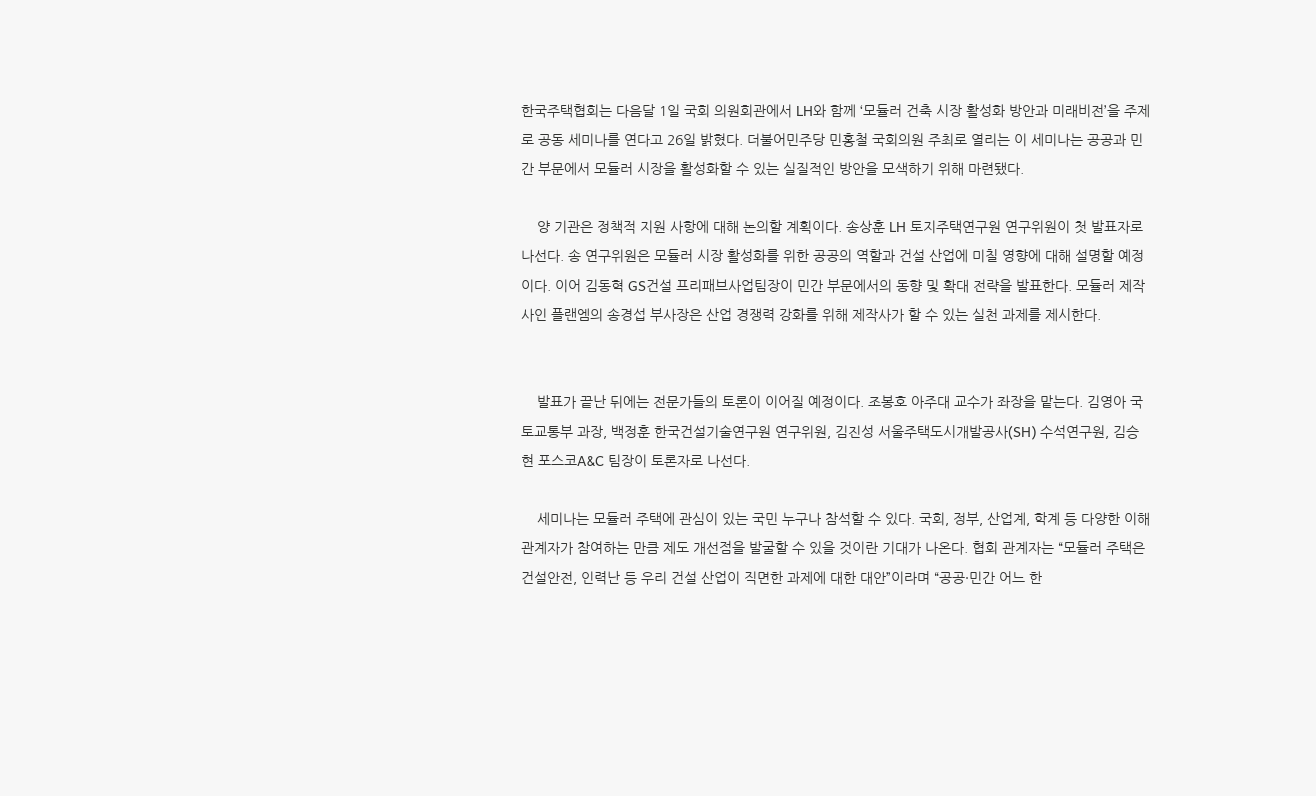한국주택협회는 다음달 1일 국회 의원회관에서 LH와 함께 ‘모듈러 건축 시장 활성화 방안과 미래비전’을 주제로 공동 세미나를 연다고 26일 밝혔다. 더불어민주당 민홍철 국회의원 주최로 열리는 이 세미나는 공공과 민간 부문에서 모듈러 시장을 활성화할 수 있는 실질적인 방안을 모색하기 위해 마련됐다.

    양 기관은 정책적 지원 사항에 대해 논의할 계획이다. 송상훈 LH 토지주택연구원 연구위원이 첫 발표자로 나선다. 송 연구위원은 모듈러 시장 활성화를 위한 공공의 역할과 건설 산업에 미칠 영향에 대해 설명할 예정이다. 이어 김동혁 GS건설 프리패브사업팀장이 민간 부문에서의 동향 및 확대 전략을 발표한다. 모듈러 제작사인 플랜엠의 송경섭 부사장은 산업 경쟁력 강화를 위해 제작사가 할 수 있는 실천 과제를 제시한다.


    발표가 끝난 뒤에는 전문가들의 토론이 이어질 예정이다. 조봉호 아주대 교수가 좌장을 맡는다. 김영아 국토교통부 과장, 백정훈 한국건설기술연구원 연구위원, 김진성 서울주택도시개발공사(SH) 수석연구원, 김승현 포스코A&C 팀장이 토론자로 나선다.

    세미나는 모듈러 주택에 관심이 있는 국민 누구나 참석할 수 있다. 국회, 정부, 산업계, 학계 등 다양한 이해관계자가 참여하는 만큼 제도 개선점을 발굴할 수 있을 것이란 기대가 나온다. 협회 관계자는 “모듈러 주택은 건설안전, 인력난 등 우리 건설 산업이 직면한 과제에 대한 대안”이라며 “공공·민간 어느 한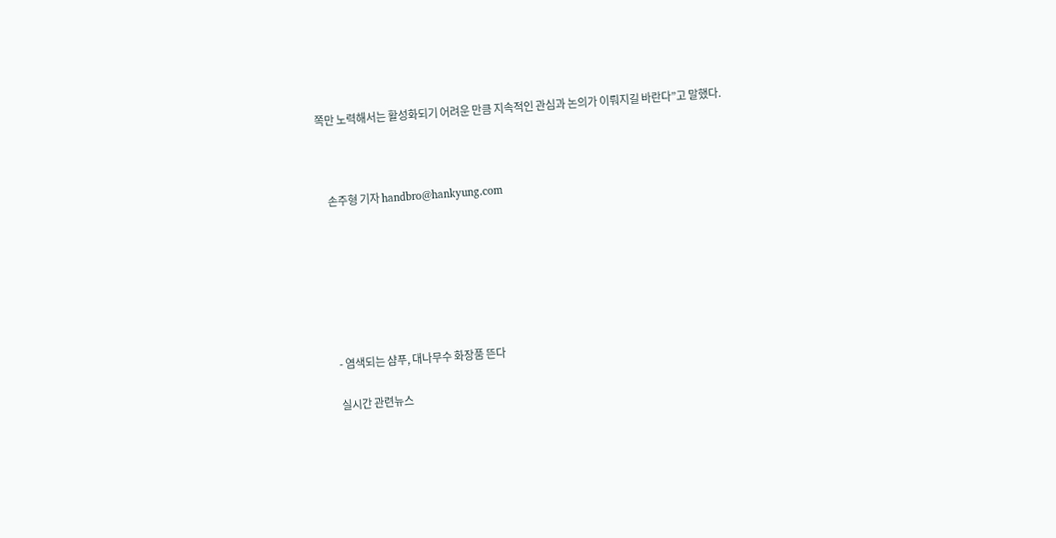쪽만 노력해서는 활성화되기 어려운 만큼 지속적인 관심과 논의가 이뤄지길 바란다”고 말했다.



    손주형 기자 handbro@hankyung.com







    - 염색되는 샴푸, 대나무수 화장품 뜬다

    실시간 관련뉴스